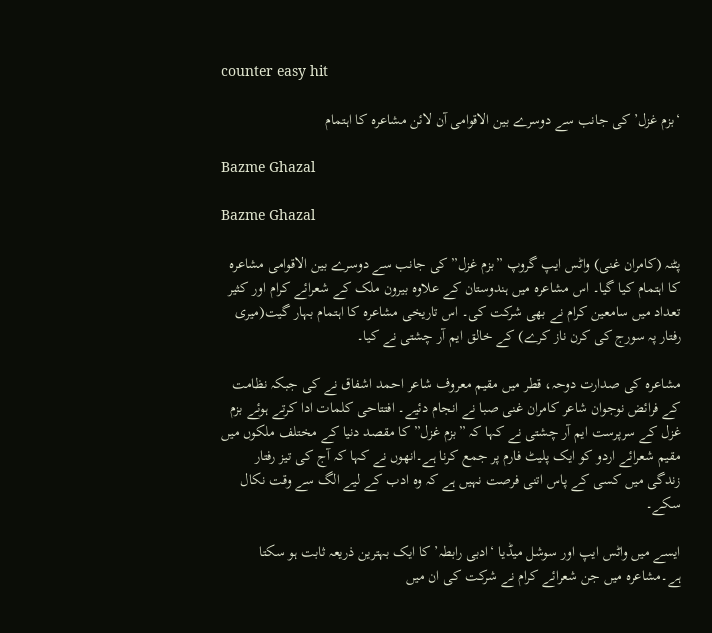counter easy hit

‘بزم غزل’ کی جانب سے دوسرے بین الاقوامی آن لائن مشاعرہ کا اہتمام

Bazme Ghazal

Bazme Ghazal

پٹنہ (کامران غنی) واٹس ایپ گروپ ”بزم غزل” کی جانب سے دوسرے بین الاقوامی مشاعرہ کا اہتمام کیا گیا۔ اس مشاعرہ میں ہندوستان کے علاوہ بیرون ملک کے شعرائے کرام اور کثیر تعداد میں سامعین کرام نے بھی شرکت کی۔ اس تاریخی مشاعرہ کا اہتمام بہار گیت(میری رفتار پہ سورج کی کرن ناز کرے) کے خالق ایم آر چشتی نے کیا۔

مشاعرہ کی صدارت دوحہ، قطر میں مقیم معروف شاعر احمد اشفاق نے کی جبکہ نظامت کے فرائض نوجوان شاعر کامران غنی صبا نے انجام دئیے۔ افتتاحی کلمات ادا کرتے ہوئے بزم غزل کے سرپرست ایم آر چشتی نے کہا کہ ”بزم غزل” کا مقصد دنیا کے مختلف ملکوں میں مقیم شعرائے اردو کو ایک پلیٹ فارم پر جمع کرنا ہے۔انھوں نے کہا کہ آج کی تیز رفتار زندگی میں کسی کے پاس اتنی فرصت نہیں ہے کہ وہ ادب کے لیے الگ سے وقت نکال سکے۔

ایسے میں واٹس ایپ اور سوشل میڈیا ‘ادبی رابطہ’ کا ایک بہترین ذریعہ ثابت ہو سکتا ہے۔مشاعرہ میں جن شعرائے کرام نے شرکت کی ان میں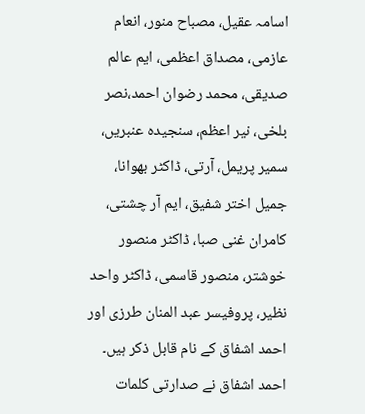اسامہ عقیل، مصباح منور، انعام عازمی، مصداق اعظمی، ایم عالم صدیقی، محمد رضوان احمد،نصر بلخی، نیر اعظم، سنجیدہ عنبریں، سمیر پریمل، آرتی، ڈاکٹر بھوانا، جمیل اختر شفیق، ایم آر چشتی، کامران غنی صبا، ڈاکٹر منصور خوشتر، منصور قاسمی، ڈاکٹر واحد نظیر، پروفیسر عبد المنان طرزی اور احمد اشفاق کے نام قابل ذکر ہیں۔ احمد اشفاق نے صدارتی کلمات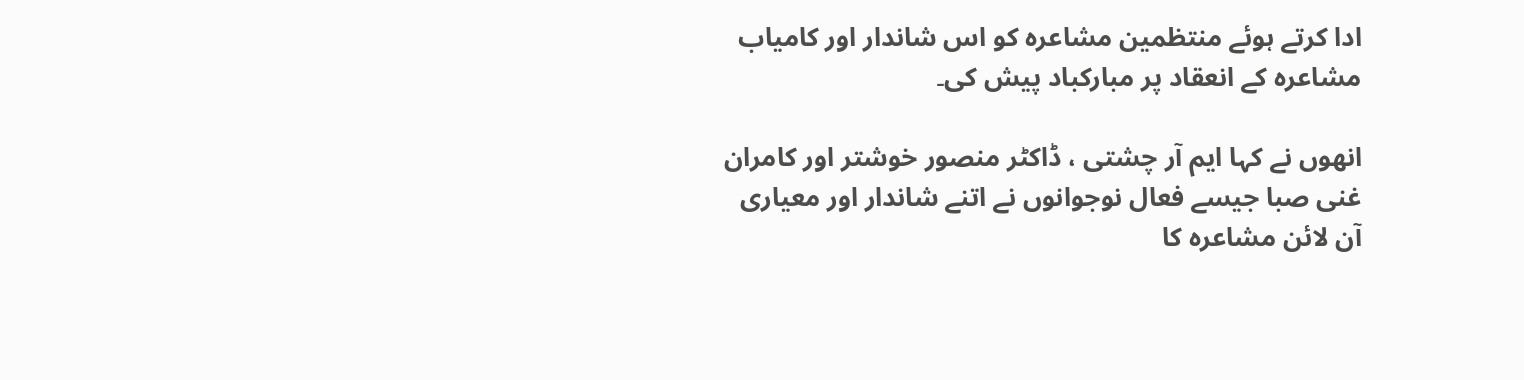ادا کرتے ہوئے منتظمین مشاعرہ کو اس شاندار اور کامیاب مشاعرہ کے انعقاد پر مبارکباد پیش کی۔

انھوں نے کہا ایم آر چشتی ، ڈاکٹر منصور خوشتر اور کامران غنی صبا جیسے فعال نوجوانوں نے اتنے شاندار اور معیاری آن لائن مشاعرہ کا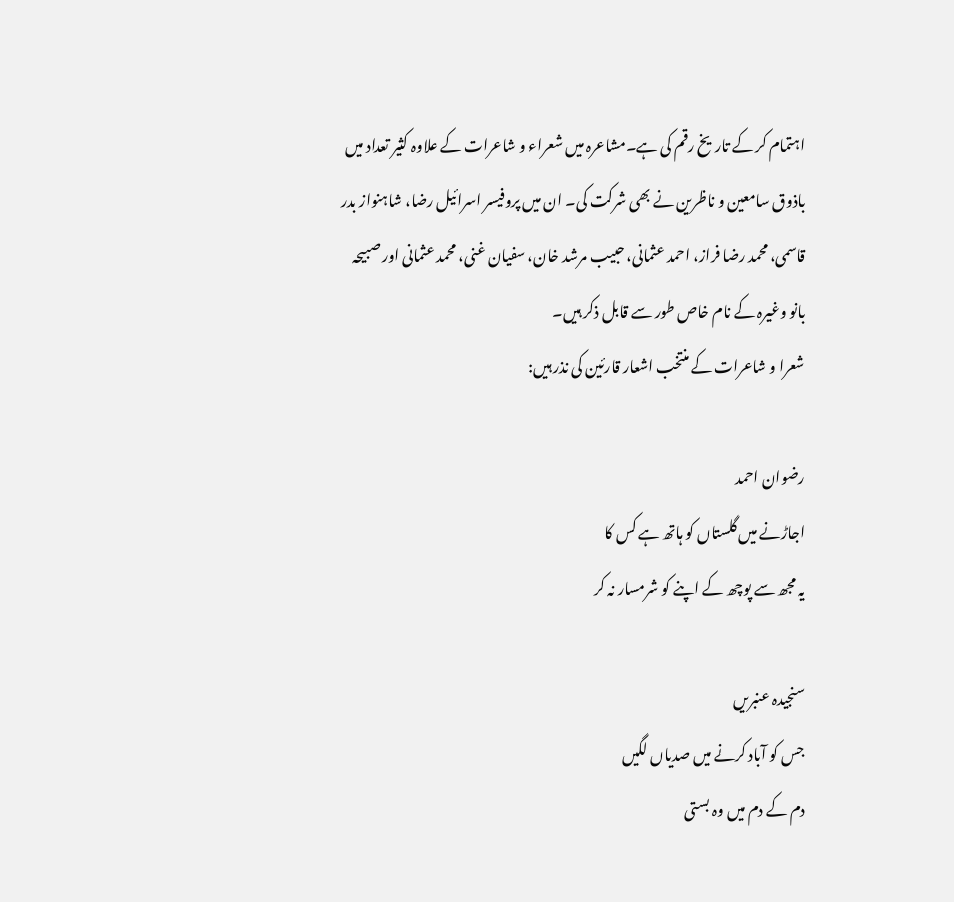اہتمام کر کے تاریخ رقم کی ہے۔مشاعرہ میں شعراء و شاعرات کے علاوہ کثیر تعداد میں باذوق سامعین و ناظرین نے بھی شرکت کی۔ ان میں پروفیسر اسرائیل رضا، شاہنواز بدر قاسمی، محمد رضا فراز، احمد عثمانی، حبیب مرشد خان، سفیان غنی، محمد عثمانی اور صبیحہ بانو وغیرہ کے نام خاص طور سے قابل ذکر ہیں۔
شعرا و شاعرات کے منتخب اشعار قارئین کی نذر ہیں:

رضوان احمد
اجاڑنے میں گلستاں کو ہاتھ ہے کس کا
یہ مجھ سے پوچھ کے اپنے کو شرمسار نہ کر

سنجیدہ عنبریں
جس کو آباد کرنے میں صدیاں لگیں
دم کے دم میں وہ بستی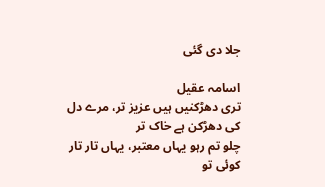جلا دی گئی

اسامہ عقیل
تری دھڑکنیں ہیں عزیز تر، مرے دل کی دھڑکن ہے خاک تر
چلو تم رہو یہاں معتبر، یہاں تار تار کوئی تو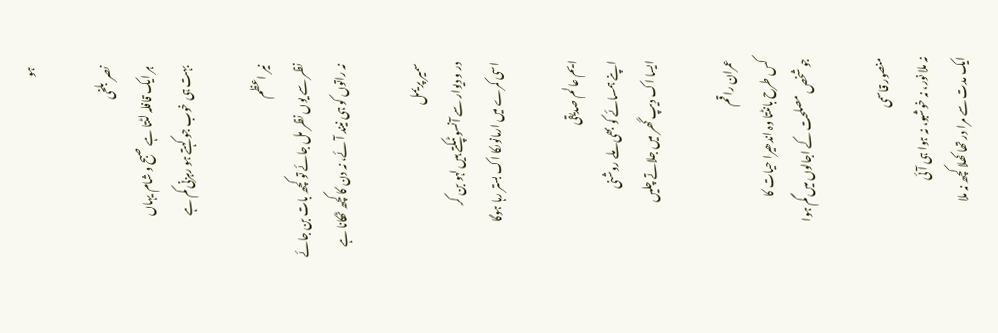ہو

نصر بلخی
ہر ایک قافلہ لٹتا ہے صبح و شام یہاں
بہت ہی خوب جو کہتے ہو رہزنی کم ہے

نیر اعظم
نظر سے یوں نظر مل جائے تو کچھ بات بن جائے
نہ راتوں کو ہی نیند آئے، نہ دن کا کچھ ٹھکانا ہے

سمیر پریمل
در و دیوار سے آنسو ٹپکتے ہیں لہو بن کر
اسی کمرے میں ارمانوںکا اک بستر رہا ہوگا

ایم عالم صدیقی
اپنے ہمسائے کو بھی ملے روشنی
ایسا اک دیپ گھر میں جلاتے چلیں

عمران راقم
کس طرح بانٹتا وہ اندھیرا حیات کا
جو شخص مصلحت کے اجالوں میں گم ہوا

منصور قاسمی
نہ ملا نور، نہ خوشبو، نہ ہوا ہی آئی
ایک مدت سے مرا در تھا کھلا کچھ نہ ملا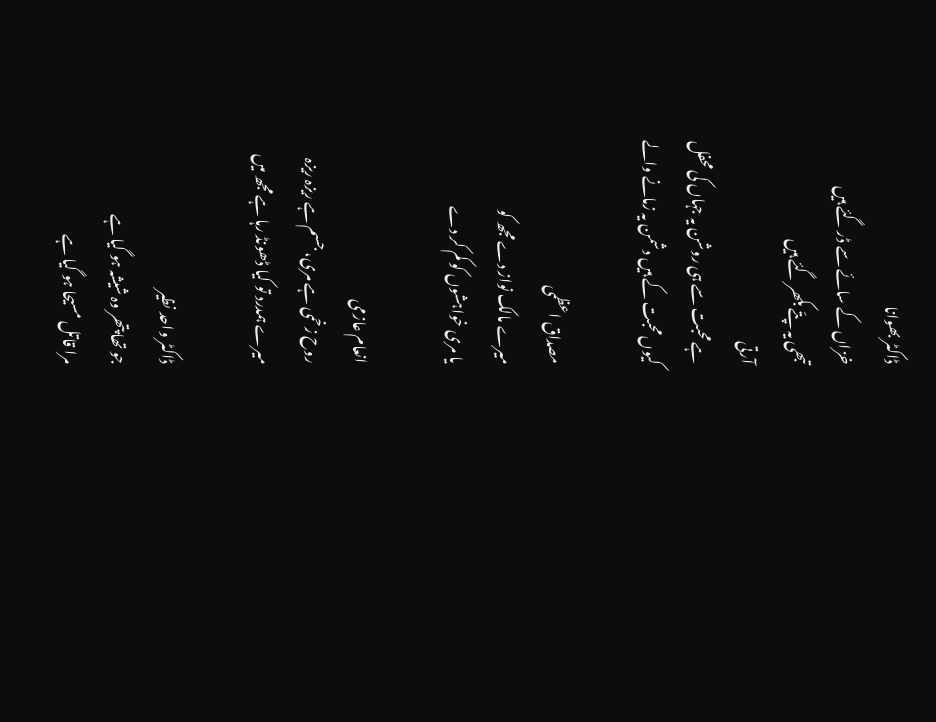ڈاکٹر بھوانا
خزاں کے سائے سے ڈر گئے ہیں
تبھی یہ پتّے بکھر گئے ہیں
آرتی
ہے محبت سے ہی روشن یہ جہاں کی محفل
کیوں محبت کے ہیں دشمن یہ زمانے والے

مصداق اعظمی
میرے مالک نواز دے مجھ کو
یا مری خواہشوں کو کم کر دے

انعام عازمی
روح زخمی ہے مری، جسم ہے ریزہ ریزہ
میرے ہمدرد تو کیا ڈھونڈ رہا ہے مجھ میں

ڈاکٹر واحد نظیر
جو تھا پتھر وہ شیشہ ہو گیا ہے
مرا قاتل مسیحا ہو گیا ہے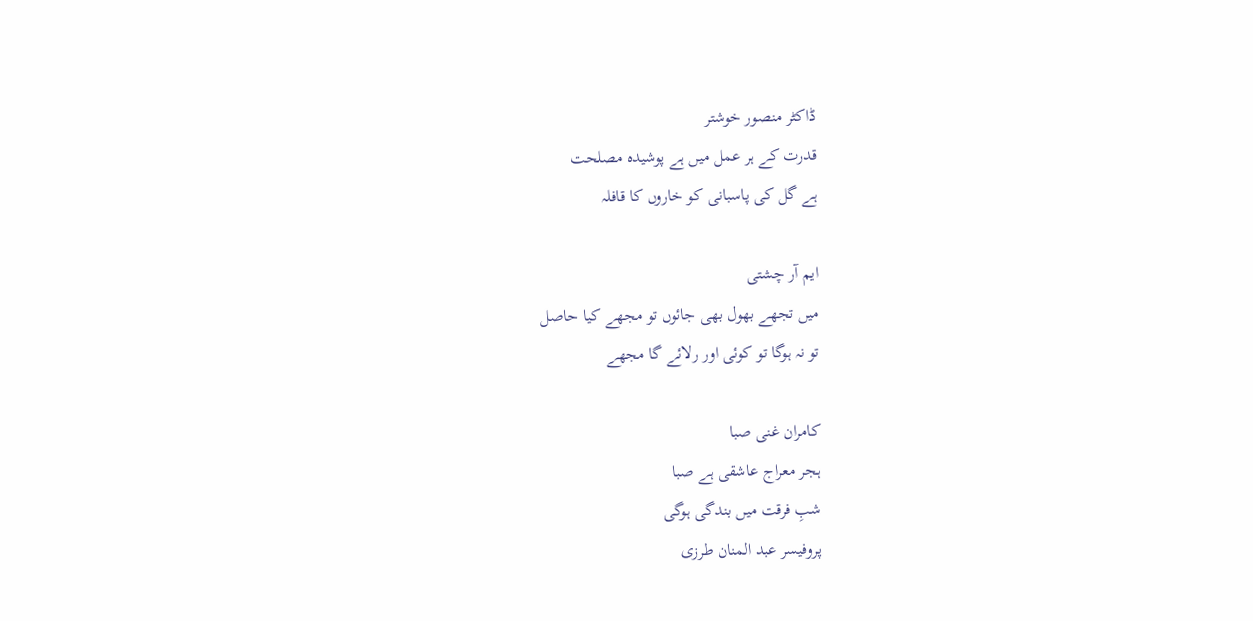ڈاکٹر منصور خوشتر
قدرت کے ہر عمل میں ہے پوشیدہ مصلحت
ہے گل کی پاسبانی کو خاروں کا قافلہ

ایم آر چشتی
میں تجھے بھول بھی جائوں تو مجھے کیا حاصل
تو نہ ہوگا تو کوئی اور رلائے گا مجھے

کامران غنی صبا
ہجر معراج عاشقی ہے صبا
شبِ فرقت میں بندگی ہوگی
پروفیسر عبد المنان طرزی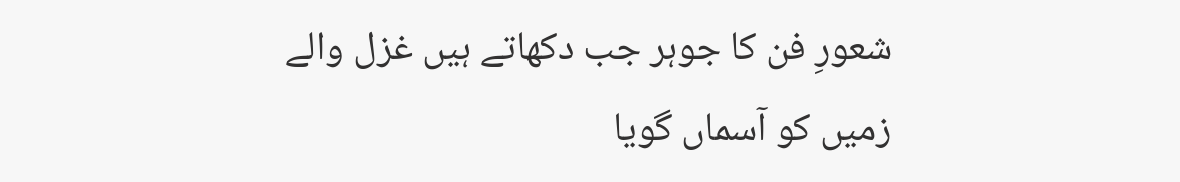شعورِ فن کا جوہر جب دکھاتے ہیں غزل والے
زمیں کو آسماں گویا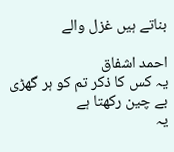بناتے ہیں غزل والے

احمد اشفاق
یہ کس کا ذکر تم کو ہر گھڑی بے چین رکھتا ہے
یہ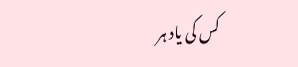کس کی یاد ہر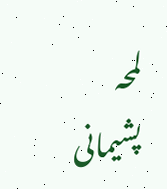لمحہ پشیمانی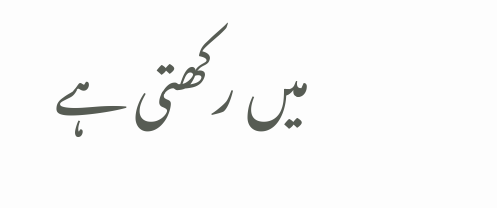میں رکھتی ہے